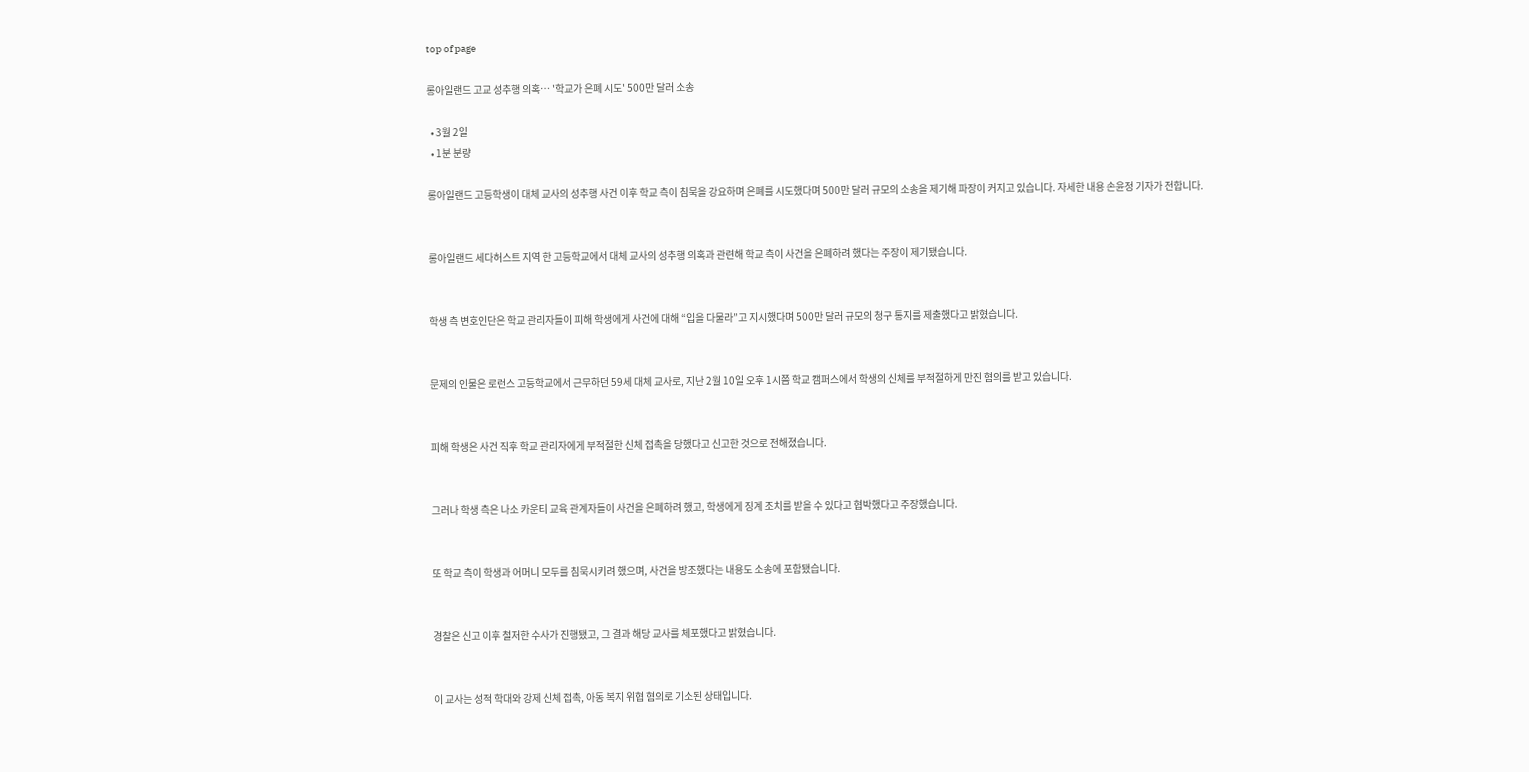top of page

롱아일랜드 고교 성추행 의혹… '학교가 은폐 시도' 500만 달러 소송

  • 3월 2일
  • 1분 분량

롱아일랜드 고등학생이 대체 교사의 성추행 사건 이후 학교 측이 침묵을 강요하며 은폐를 시도했다며 500만 달러 규모의 소송을 제기해 파장이 커지고 있습니다. 자세한 내용 손윤정 기자가 전합니다.


롱아일랜드 세다허스트 지역 한 고등학교에서 대체 교사의 성추행 의혹과 관련해 학교 측이 사건을 은폐하려 했다는 주장이 제기됐습니다.


학생 측 변호인단은 학교 관리자들이 피해 학생에게 사건에 대해 “입을 다물라”고 지시했다며 500만 달러 규모의 청구 통지를 제출했다고 밝혔습니다.


문제의 인물은 로런스 고등학교에서 근무하던 59세 대체 교사로, 지난 2월 10일 오후 1시쯤 학교 캠퍼스에서 학생의 신체를 부적절하게 만진 혐의를 받고 있습니다.


피해 학생은 사건 직후 학교 관리자에게 부적절한 신체 접촉을 당했다고 신고한 것으로 전해졌습니다.


그러나 학생 측은 나소 카운티 교육 관계자들이 사건을 은폐하려 했고, 학생에게 징계 조치를 받을 수 있다고 협박했다고 주장했습니다.


또 학교 측이 학생과 어머니 모두를 침묵시키려 했으며, 사건을 방조했다는 내용도 소송에 포함됐습니다.


경찰은 신고 이후 철저한 수사가 진행됐고, 그 결과 해당 교사를 체포했다고 밝혔습니다.


이 교사는 성적 학대와 강제 신체 접촉, 아동 복지 위협 혐의로 기소된 상태입니다.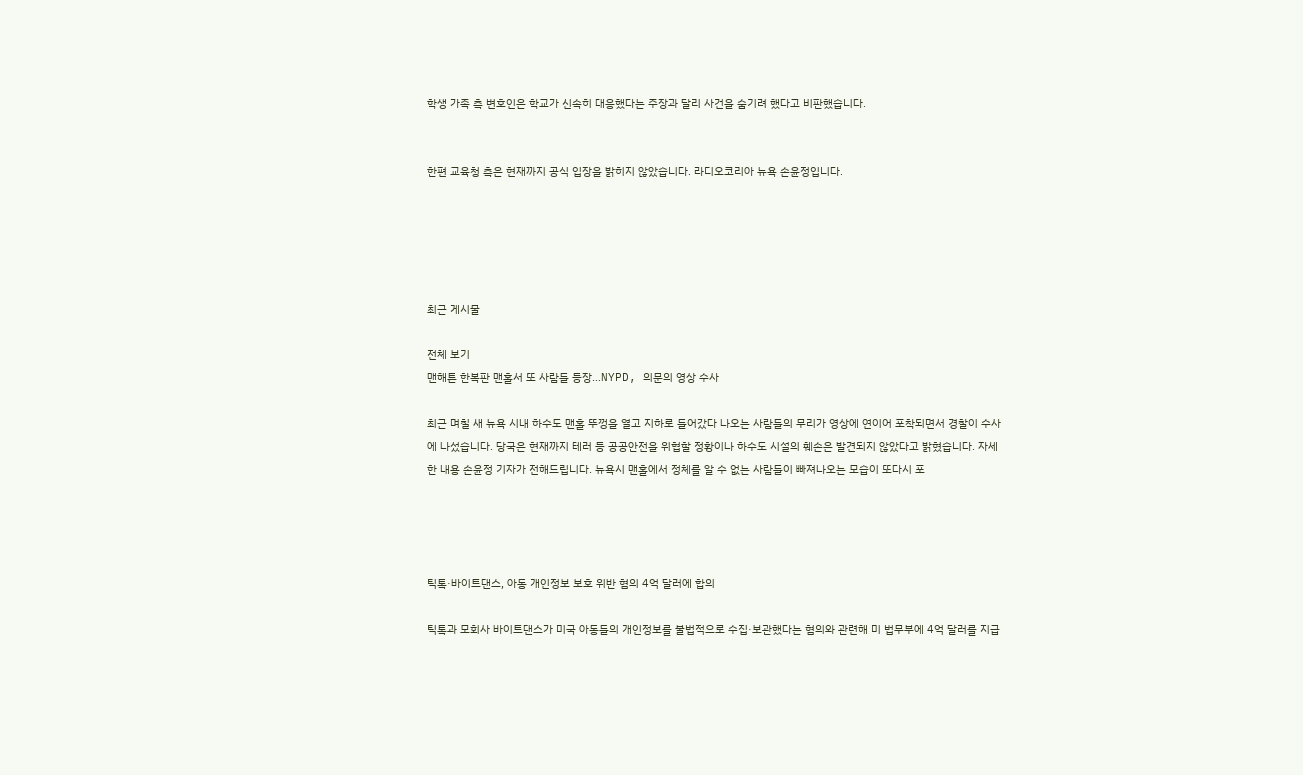학생 가족 측 변호인은 학교가 신속히 대응했다는 주장과 달리 사건을 숨기려 했다고 비판했습니다.


한편 교육청 측은 현재까지 공식 입장을 밝히지 않았습니다. 라디오코리아 뉴욕 손윤정입니다.





최근 게시물

전체 보기
맨해튼 한복판 맨홀서 또 사람들 등장…NYPD, 의문의 영상 수사

최근 며칠 새 뉴욕 시내 하수도 맨홀 뚜껑을 열고 지하로 들어갔다 나오는 사람들의 무리가 영상에 연이어 포착되면서 경찰이 수사에 나섰습니다. 당국은 현재까지 테러 등 공공안전을 위협할 정황이나 하수도 시설의 훼손은 발견되지 않았다고 밝혔습니다. 자세한 내용 손윤정 기자가 전해드립니다. 뉴욕시 맨홀에서 정체를 알 수 없는 사람들이 빠져나오는 모습이 또다시 포




틱톡·바이트댄스, 아동 개인정보 보호 위반 혐의 4억 달러에 합의

틱톡과 모회사 바이트댄스가 미국 아동들의 개인정보를 불법적으로 수집·보관했다는 혐의와 관련해 미 법무부에 4억 달러를 지급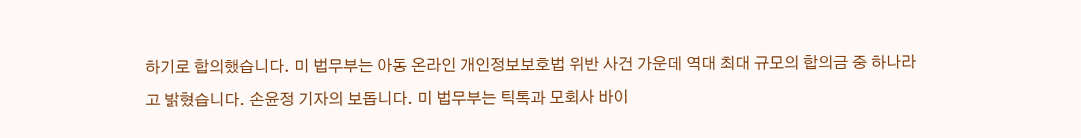하기로 합의했습니다. 미 법무부는 아동 온라인 개인정보보호법 위반 사건 가운데 역대 최대 규모의 합의금 중 하나라고 밝혔습니다. 손윤정 기자의 보돕니다. 미 법무부는 틱톡과 모회사 바이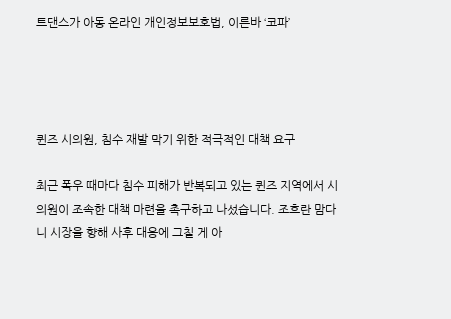트댄스가 아동 온라인 개인정보보호법, 이른바 ‘코파’




퀸즈 시의원, 침수 재발 막기 위한 적극적인 대책 요구

최근 폭우 때마다 침수 피해가 반복되고 있는 퀸즈 지역에서 시의원이 조속한 대책 마련을 촉구하고 나섰습니다. 조흐란 맘다니 시장을 향해 사후 대응에 그칠 게 아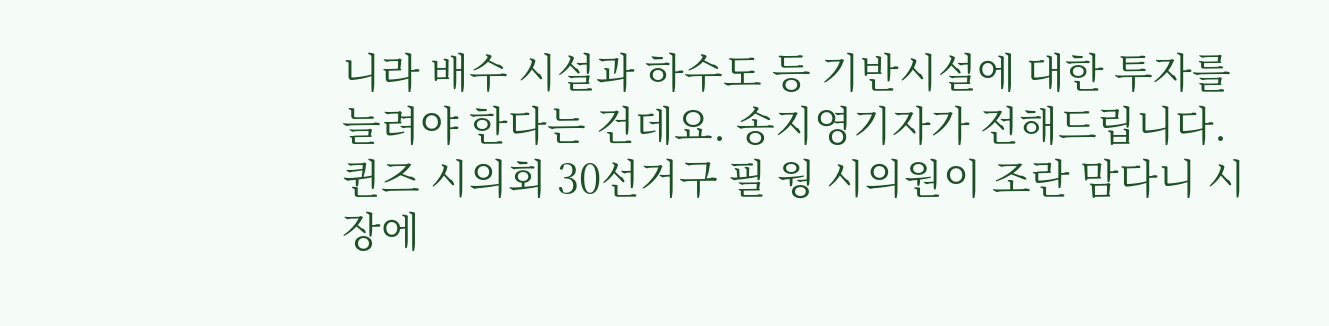니라 배수 시설과 하수도 등 기반시설에 대한 투자를 늘려야 한다는 건데요. 송지영기자가 전해드립니다. 퀸즈 시의회 30선거구 필 웡 시의원이 조란 맘다니 시장에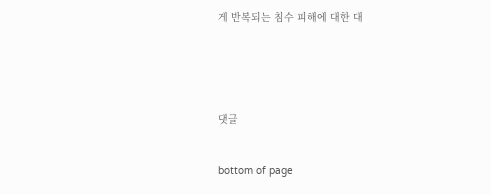게 반복되는 침수 피해에 대한 대





댓글


bottom of page